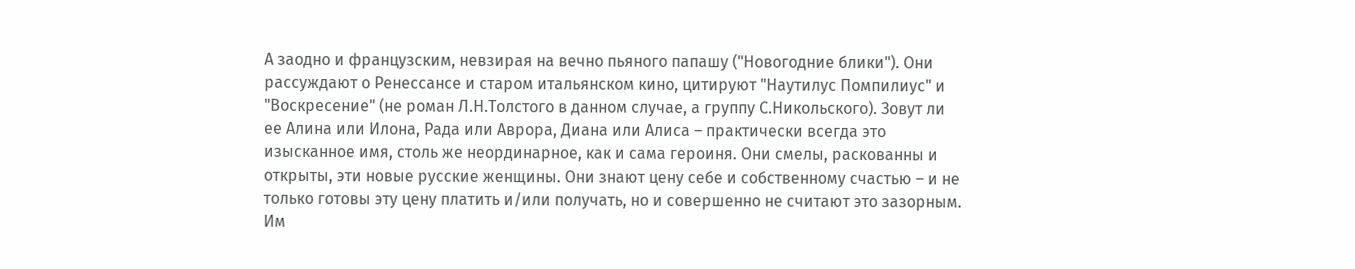А заодно и французским, невзирая на вечно пьяного папашу ("Новогодние блики"). Они рассуждают о Ренессансе и старом итальянском кино, цитируют "Наутилус Помпилиус" и "Воскресение" (не роман Л.Н.Толстого в данном случае, а группу С.Никольского). Зовут ли ее Алина или Илона, Рада или Аврора, Диана или Алиса – практически всегда это изысканное имя, столь же неординарное, как и сама героиня. Они смелы, раскованны и открыты, эти новые русские женщины. Они знают цену себе и собственному счастью – и не только готовы эту цену платить и/или получать, но и совершенно не считают это зазорным. Им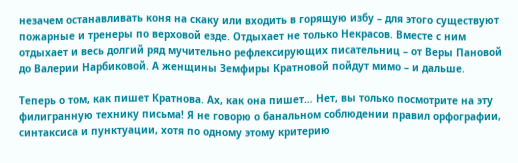незачем останавливать коня на скаку или входить в горящую избу – для этого существуют пожарные и тренеры по верховой езде. Отдыхает не только Некрасов. Вместе с ним отдыхает и весь долгий ряд мучительно рефлексирующих писательниц – от Веры Пановой до Валерии Нарбиковой. А женщины Земфиры Кратновой пойдут мимо – и дальше.

Теперь о том, как пишет Кратнова. Ах, как она пишет… Нет, вы только посмотрите на эту филигранную технику письма! Я не говорю о банальном соблюдении правил орфографии, синтаксиса и пунктуации, хотя по одному этому критерию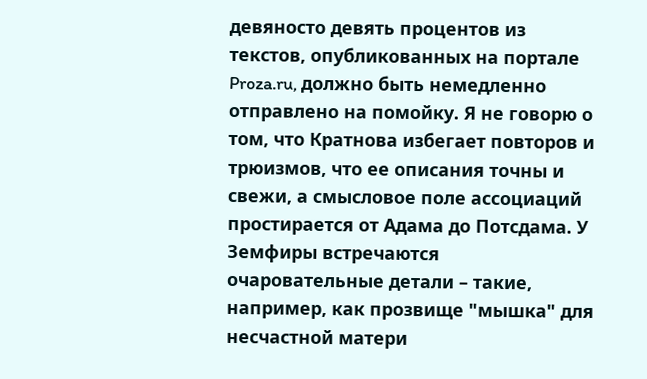девяносто девять процентов из текстов, опубликованных на портале Proza.ru, должно быть немедленно отправлено на помойку. Я не говорю о том, что Кратнова избегает повторов и трюизмов, что ее описания точны и свежи, а смысловое поле ассоциаций простирается от Адама до Потсдама. У Земфиры встречаются очаровательные детали – такие, например, как прозвище "мышка" для несчастной матери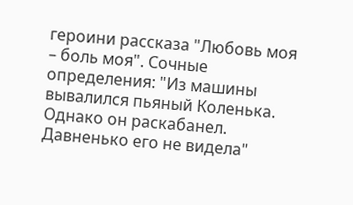героини рассказа "Любовь моя – боль моя". Сочные определения: "Из машины вывалился пьяный Коленька. Однако он раскабанел. Давненько его не видела"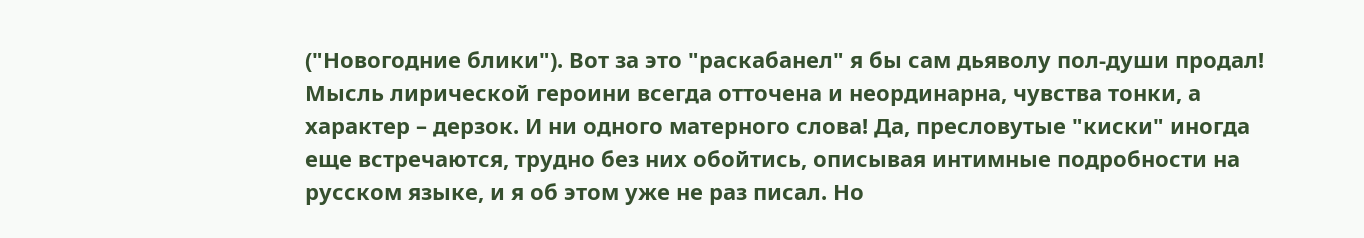("Новогодние блики"). Вот за это "раскабанел" я бы сам дьяволу пол-души продал! Мысль лирической героини всегда отточена и неординарна, чувства тонки, а характер – дерзок. И ни одного матерного слова! Да, пресловутые "киски" иногда еще встречаются, трудно без них обойтись, описывая интимные подробности на русском языке, и я об этом уже не раз писал. Но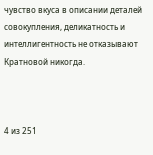чувство вкуса в описании деталей совокупления, деликатность и интеллигентность не отказывают Кратновой никогда.



4 из 251